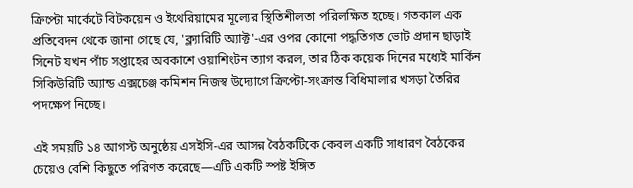ক্রিপ্টো মার্কেটে বিটকয়েন ও ইথেরিয়ামের মূল্যের স্থিতিশীলতা পরিলক্ষিত হচ্ছে। গতকাল এক প্রতিবেদন থেকে জানা গেছে যে, 'ক্ল্যারিটি অ্যাক্ট'-এর ওপর কোনো পদ্ধতিগত ভোট প্রদান ছাড়াই সিনেট যখন পাঁচ সপ্তাহের অবকাশে ওয়াশিংটন ত্যাগ করল, তার ঠিক কয়েক দিনের মধ্যেই মার্কিন সিকিউরিটি অ্যান্ড এক্সচেঞ্জ কমিশন নিজস্ব উদ্যোগে ক্রিপ্টো-সংক্রান্ত বিধিমালার খসড়া তৈরির পদক্ষেপ নিচ্ছে।

এই সময়টি ১৪ আগস্ট অনুষ্ঠেয় এসইসি-এর আসন্ন বৈঠকটিকে কেবল একটি সাধারণ বৈঠকের চেয়েও বেশি কিছুতে পরিণত করেছে—এটি একটি স্পষ্ট ইঙ্গিত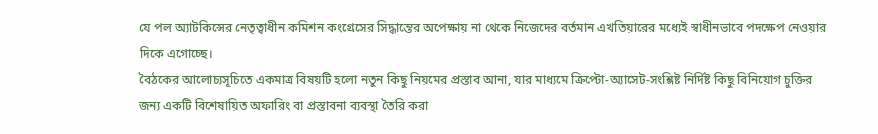যে পল অ্যাটকিন্সের নেতৃত্বাধীন কমিশন কংগ্রেসের সিদ্ধান্তের অপেক্ষায় না থেকে নিজেদের বর্তমান এখতিয়ারের মধ্যেই স্বাধীনভাবে পদক্ষেপ নেওয়ার দিকে এগোচ্ছে।
বৈঠকের আলোচ্যসূচিতে একমাত্র বিষয়টি হলো নতুন কিছু নিয়মের প্রস্তাব আনা, যার মাধ্যমে ক্রিপ্টো-অ্যাসেট-সংশ্লিষ্ট নির্দিষ্ট কিছু বিনিয়োগ চুক্তির জন্য একটি বিশেষায়িত অফারিং বা প্রস্তাবনা ব্যবস্থা তৈরি করা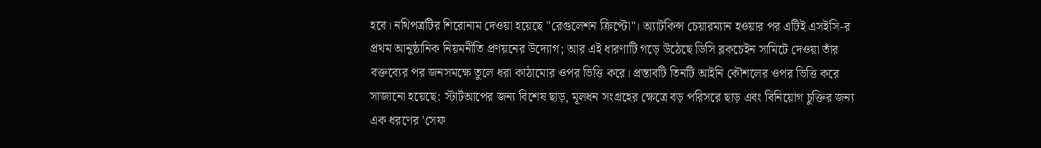হবে। নথিপত্রটির শিরোনাম দেওয়া হয়েছে "রেগুলেশন ক্রিপ্টো"। অ্যাটকিন্স চেয়ারম্যান হওয়ার পর এটিই এসইসি-র প্রথম আনুষ্ঠানিক নিয়মনীতি প্রণয়নের উদ্যোগ; আর এই ধারণাটি গড়ে উঠেছে ডিসি ব্লকচেইন সামিটে দেওয়া তাঁর বক্তব্যের পর জনসমক্ষে তুলে ধরা কাঠামোর ওপর ভিত্তি করে। প্রস্তাবটি তিনটি আইনি কৌশলের ওপর ভিত্তি করে সাজানো হয়েছে: স্টার্টআপের জন্য বিশেষ ছাড়, মূলধন সংগ্রহের ক্ষেত্রে বড় পরিসরে ছাড় এবং বিনিয়োগ চুক্তির জন্য এক ধরণের 'সেফ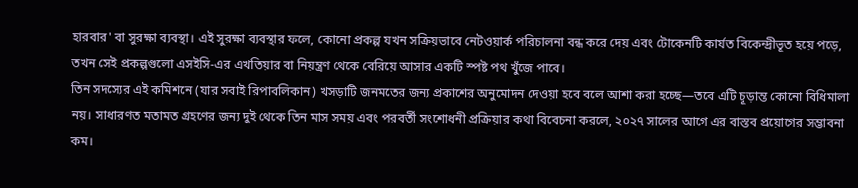হারবার' বা সুরক্ষা ব্যবস্থা। এই সুরক্ষা ব্যবস্থার ফলে, কোনো প্রকল্প যখন সক্রিয়ভাবে নেটওয়ার্ক পরিচালনা বন্ধ করে দেয় এবং টোকেনটি কার্যত বিকেন্দ্রীভূত হয়ে পড়ে, তখন সেই প্রকল্পগুলো এসইসি-এর এখতিয়ার বা নিয়ন্ত্রণ থেকে বেরিয়ে আসার একটি স্পষ্ট পথ খুঁজে পাবে।
তিন সদস্যের এই কমিশনে (যার সবাই রিপাবলিকান) খসড়াটি জনমতের জন্য প্রকাশের অনুমোদন দেওয়া হবে বলে আশা করা হচ্ছে—তবে এটি চূড়ান্ত কোনো বিধিমালা নয়। সাধারণত মতামত গ্রহণের জন্য দুই থেকে তিন মাস সময় এবং পরবর্তী সংশোধনী প্রক্রিয়ার কথা বিবেচনা করলে, ২০২৭ সালের আগে এর বাস্তব প্রয়োগের সম্ভাবনা কম।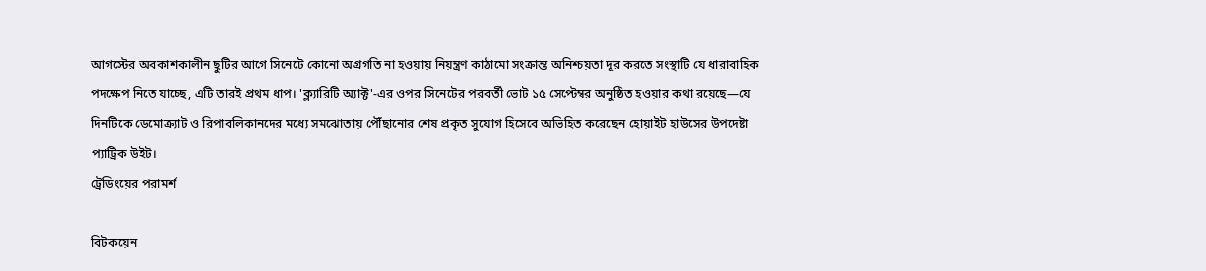আগস্টের অবকাশকালীন ছুটির আগে সিনেটে কোনো অগ্রগতি না হওয়ায় নিয়ন্ত্রণ কাঠামো সংক্রান্ত অনিশ্চয়তা দূর করতে সংস্থাটি যে ধারাবাহিক পদক্ষেপ নিতে যাচ্ছে, এটি তারই প্রথম ধাপ। 'ক্ল্যারিটি অ্যাক্ট'-এর ওপর সিনেটের পরবর্তী ভোট ১৫ সেপ্টেম্বর অনুষ্ঠিত হওয়ার কথা রয়েছে—যে দিনটিকে ডেমোক্র্যাট ও রিপাবলিকানদের মধ্যে সমঝোতায় পৌঁছানোর শেষ প্রকৃত সুযোগ হিসেবে অভিহিত করেছেন হোয়াইট হাউসের উপদেষ্টা প্যাট্রিক উইট।
ট্রেডিংয়ের পরামর্শ

বিটকয়েন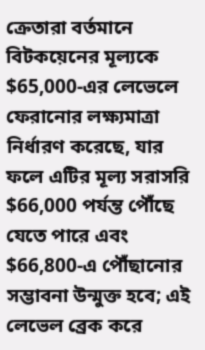ক্রেতারা বর্তমানে বিটকয়েনের মূল্যকে $65,000-এর লেভেলে ফেরানোর লক্ষ্যমাত্রা নির্ধারণ করেছে, যার ফলে এটির মূল্য সরাসরি $66,000 পর্যন্ত পৌঁছে যেতে পারে এবং $66,800-এ পৌঁছানোর সম্ভাবনা উন্মুক্ত হবে; এই লেভেল ব্রেক করে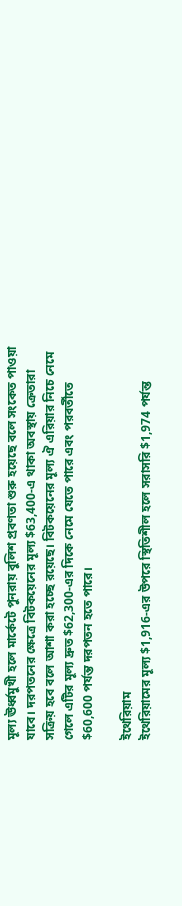মূল্য ঊর্ধ্বমুখী হলে মার্কেটে পুনরায় বুলিশ প্রবণতা শুরু হয়েছে বলে সংকেত পাওয়া যাবে। দরপতনের ক্ষেত্রে বিটকয়েনের মূল্য $63,400-এ থাকা অবস্থায় ক্রেতারা সক্রিয় হবে বলে আশা করা হচ্ছে রয়েছে। বিটকয়েনের মূল্য ঐ এরিয়ার নিচে নেমে গেলে এটির মূল্য দ্রুত $62,300-এর দিকে নেমে যেতে পারে এবং পরবর্তীতে $60,600 পর্যন্ত দরপতন হতে পারে।

ইথেরিয়াম
ইথেরিয়ামের মূল্য $1,916-এর উপরে স্থিতিশীল হলে সরাসরি $1,974 পর্যন্ত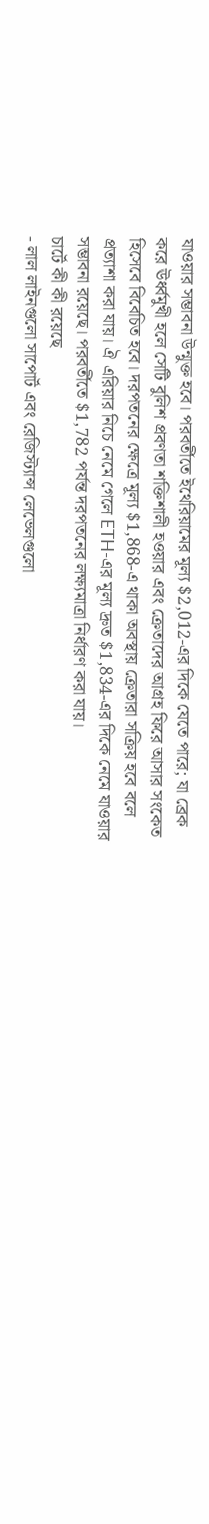যাওয়ার সম্ভাবনা উন্মুক্ত হবে। পরবর্তীতে ইথেরিয়ামের মূল্য $2,012-এর দিকে যেতে পারে; যা ব্রেক করে ঊর্ধ্বমুখী হলে সেটি বুলিশ প্রবণতা শক্তিশালী হওয়ার এবং ক্রেতাদের আগ্রহ ফিরে আসার সংকেত হিসেবে বিবেচিত হবে। দরপতনের ক্ষেত্রে মূল্য $1,868-এ থাকা অবস্থায় ক্রেতারা সক্রিয় হবে বলে প্রত্যাশা করা যায়। ঐ এরিয়ার নিচে নেমে গেলে ETH-এর মূল্য দ্রুত $1,834-এর দিকে নেমে যাওয়ার সম্ভাবনা রয়েছে। পরবর্তীতে $1,782 পর্যন্ত দরপতনের লক্ষ্যমাত্রা নির্ধারণ করা যায়।
চার্টে কী কী রয়েছে
- লাল লাইনগুলো সাপোর্ট এবং রেজিস্ট্যান্স লেভেলগুলো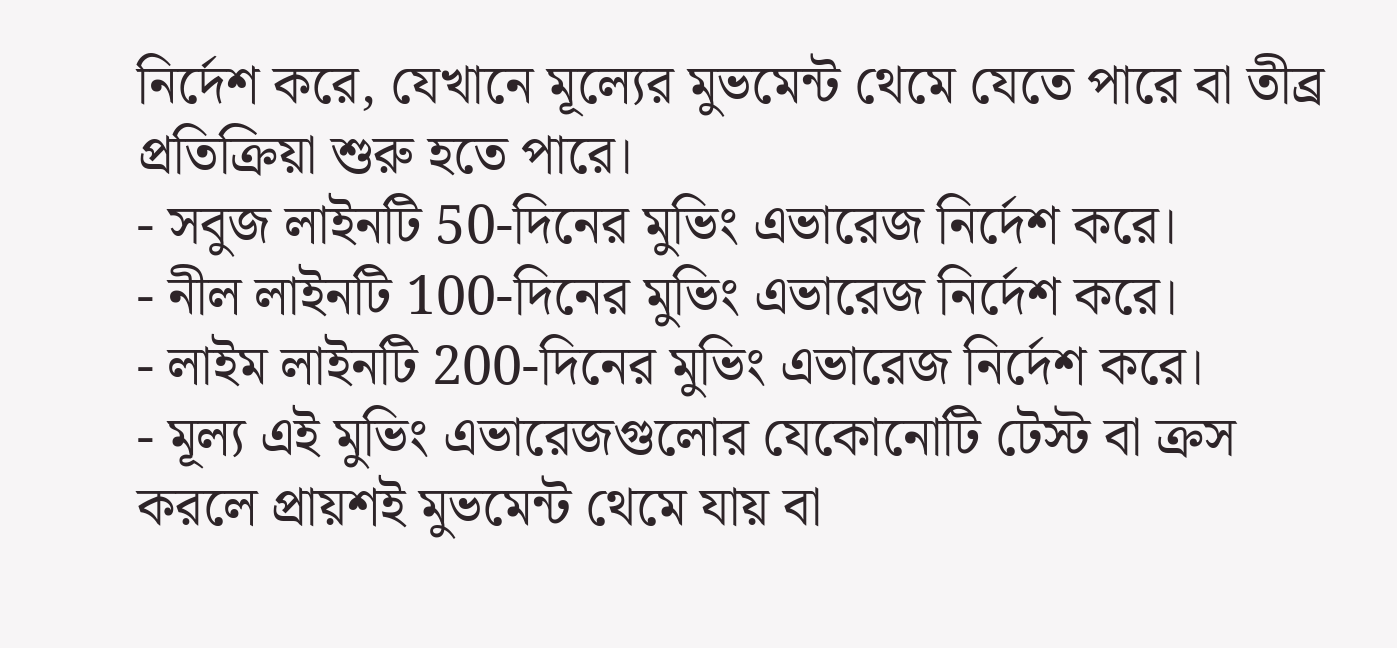নির্দেশ করে, যেখানে মূল্যের মুভমেন্ট থেমে যেতে পারে বা তীব্র প্রতিক্রিয়া শুরু হতে পারে।
- সবুজ লাইনটি 50‑দিনের মুভিং এভারেজ নির্দেশ করে।
- নীল লাইনটি 100‑দিনের মুভিং এভারেজ নির্দেশ করে।
- লাইম লাইনটি 200‑দিনের মুভিং এভারেজ নির্দেশ করে।
- মূল্য এই মুভিং এভারেজগুলোর যেকোনোটি টেস্ট বা ক্রস করলে প্রায়শই মুভমেন্ট থেমে যায় বা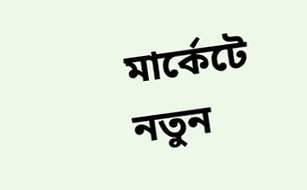মার্কেটে নতুন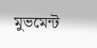মুভমেন্ট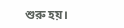শুরু হয়।